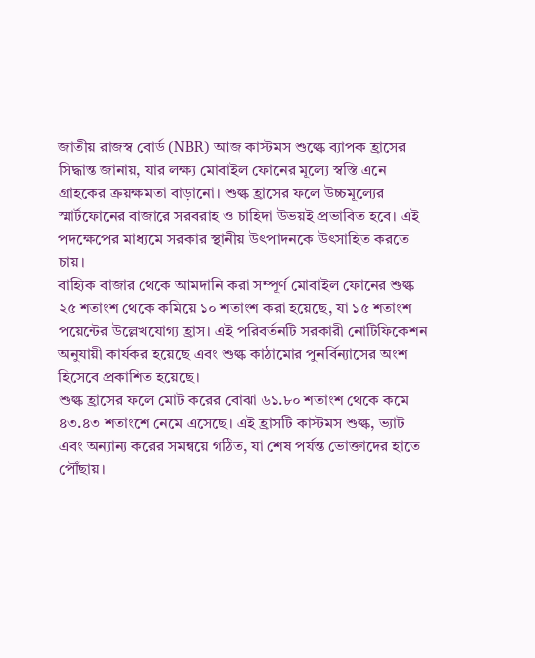জাতীয় রাজস্ব বোর্ড (NBR) আজ কাস্টমস শুল্কে ব্যাপক হ্রাসের সিদ্ধান্ত জানায়, যার লক্ষ্য মোবাইল ফোনের মূল্যে স্বস্তি এনে গ্রাহকের ক্রয়ক্ষমতা বাড়ানো। শুল্ক হ্রাসের ফলে উচ্চমূল্যের স্মার্টফোনের বাজারে সরবরাহ ও চাহিদা উভয়ই প্রভাবিত হবে। এই পদক্ষেপের মাধ্যমে সরকার স্থানীয় উৎপাদনকে উৎসাহিত করতে চায়।
বাহ্যিক বাজার থেকে আমদানি করা সম্পূর্ণ মোবাইল ফোনের শুল্ক ২৫ শতাংশ থেকে কমিয়ে ১০ শতাংশ করা হয়েছে, যা ১৫ শতাংশ পয়েন্টের উল্লেখযোগ্য হ্রাস। এই পরিবর্তনটি সরকারী নোটিফিকেশন অনুযায়ী কার্যকর হয়েছে এবং শুল্ক কাঠামোর পুনর্বিন্যাসের অংশ হিসেবে প্রকাশিত হয়েছে।
শুল্ক হ্রাসের ফলে মোট করের বোঝা ৬১.৮০ শতাংশ থেকে কমে ৪৩.৪৩ শতাংশে নেমে এসেছে। এই হ্রাসটি কাস্টমস শুল্ক, ভ্যাট এবং অন্যান্য করের সমন্বয়ে গঠিত, যা শেষ পর্যন্ত ভোক্তাদের হাতে পৌঁছায়।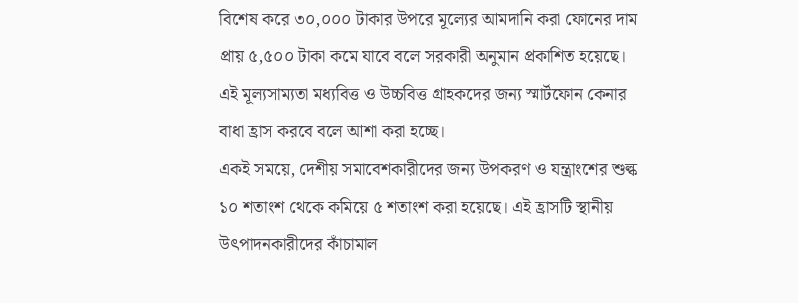বিশেষ করে ৩০,০০০ টাকার উপরে মূল্যের আমদানি করা ফোনের দাম প্রায় ৫,৫০০ টাকা কমে যাবে বলে সরকারী অনুমান প্রকাশিত হয়েছে। এই মূল্যসাম্যতা মধ্যবিত্ত ও উচ্চবিত্ত গ্রাহকদের জন্য স্মার্টফোন কেনার বাধা হ্রাস করবে বলে আশা করা হচ্ছে।
একই সময়ে, দেশীয় সমাবেশকারীদের জন্য উপকরণ ও যন্ত্রাংশের শুল্ক ১০ শতাংশ থেকে কমিয়ে ৫ শতাংশ করা হয়েছে। এই হ্রাসটি স্থানীয় উৎপাদনকারীদের কাঁচামাল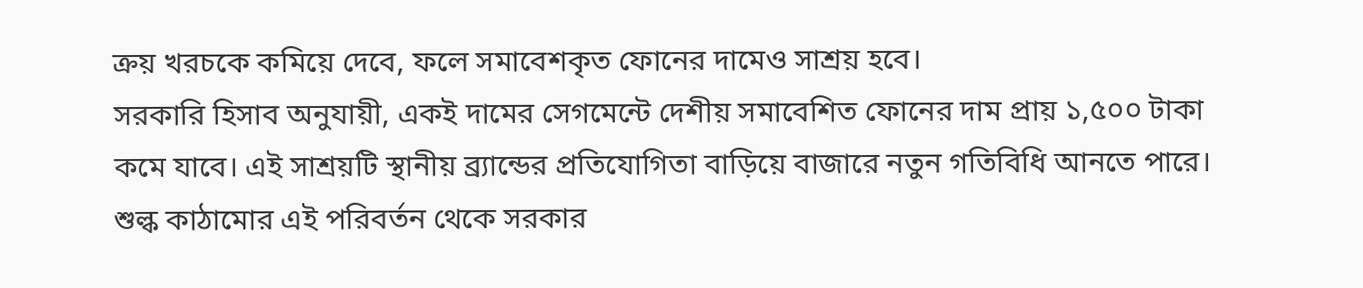ক্রয় খরচকে কমিয়ে দেবে, ফলে সমাবেশকৃত ফোনের দামেও সাশ্রয় হবে।
সরকারি হিসাব অনুযায়ী, একই দামের সেগমেন্টে দেশীয় সমাবেশিত ফোনের দাম প্রায় ১,৫০০ টাকা কমে যাবে। এই সাশ্রয়টি স্থানীয় ব্র্যান্ডের প্রতিযোগিতা বাড়িয়ে বাজারে নতুন গতিবিধি আনতে পারে।
শুল্ক কাঠামোর এই পরিবর্তন থেকে সরকার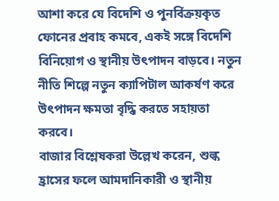আশা করে যে বিদেশি ও পুনর্বিক্রয়কৃত ফোনের প্রবাহ কমবে, একই সঙ্গে বিদেশি বিনিয়োগ ও স্থানীয় উৎপাদন বাড়বে। নতুন নীতি শিল্পে নতুন ক্যাপিটাল আকর্ষণ করে উৎপাদন ক্ষমতা বৃদ্ধি করতে সহায়তা করবে।
বাজার বিশ্লেষকরা উল্লেখ করেন, শুল্ক হ্রাসের ফলে আমদানিকারী ও স্থানীয়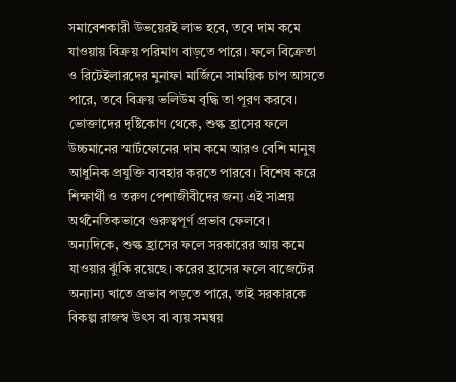সমাবেশকারী উভয়েরই লাভ হবে, তবে দাম কমে যাওয়ায় বিক্রয় পরিমাণ বাড়তে পারে। ফলে বিক্রেতা ও রিটেইলারদের মুনাফা মার্জিনে সাময়িক চাপ আসতে পারে, তবে বিক্রয় ভলিউম বৃদ্ধি তা পূরণ করবে।
ভোক্তাদের দৃষ্টিকোণ থেকে, শুল্ক হ্রাসের ফলে উচ্চমানের স্মার্টফোনের দাম কমে আরও বেশি মানুষ আধুনিক প্রযুক্তি ব্যবহার করতে পারবে। বিশেষ করে শিক্ষার্থী ও তরুণ পেশাজীবীদের জন্য এই সাশ্রয় অর্থনৈতিকভাবে গুরুত্বপূর্ণ প্রভাব ফেলবে।
অন্যদিকে, শুল্ক হ্রাসের ফলে সরকারের আয় কমে যাওয়ার ঝুঁকি রয়েছে। করের হ্রাসের ফলে বাজেটের অন্যান্য খাতে প্রভাব পড়তে পারে, তাই সরকারকে বিকল্প রাজস্ব উৎস বা ব্যয় সমন্বয়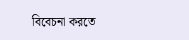বিবেচনা করতে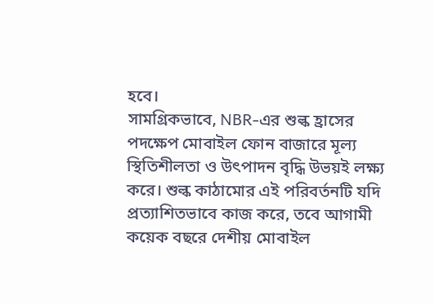হবে।
সামগ্রিকভাবে, NBR-এর শুল্ক হ্রাসের পদক্ষেপ মোবাইল ফোন বাজারে মূল্য স্থিতিশীলতা ও উৎপাদন বৃদ্ধি উভয়ই লক্ষ্য করে। শুল্ক কাঠামোর এই পরিবর্তনটি যদি প্রত্যাশিতভাবে কাজ করে, তবে আগামী কয়েক বছরে দেশীয় মোবাইল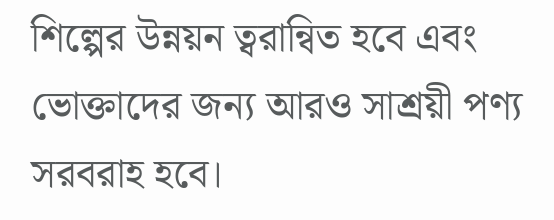শিল্পের উন্নয়ন ত্বরান্বিত হবে এবং ভোক্তাদের জন্য আরও সাশ্রয়ী পণ্য সরবরাহ হবে।